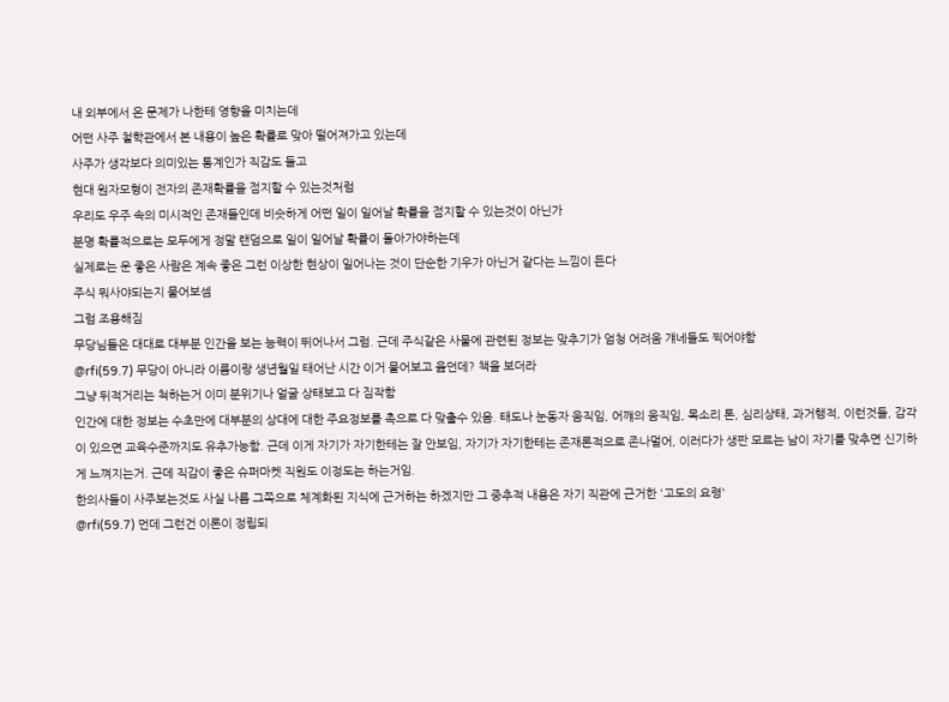내 외부에서 온 문제가 나한테 영향을 미치는데
어떤 사주 철학관에서 본 내용이 높은 확률로 맞아 떨어져가고 있는데
사주가 생각보다 의미있는 통계인가 직감도 들고
현대 원자모형이 전자의 존재확률을 점지할 수 있는것처럼
우리도 우주 속의 미시적인 존재들인데 비슷하게 어떤 일이 일어날 확률을 점지할 수 있는것이 아닌가
분명 확률적으로는 모두에게 정말 랜덤으로 일이 일어날 확률이 돌아가야하는데
실제로는 운 좋은 사람은 계속 좋은 그런 이상한 현상이 일어나는 것이 단순한 기우가 아닌거 같다는 느낌이 든다
주식 뭐사야되는지 물어보셈
그럼 조용해짐
무당님들은 대대로 대부분 인간을 보는 능력이 뛰어나서 그럼. 근데 주식같은 사물에 관련된 정보는 맞추기가 엄청 어려움 걔네들도 찍어야함
@rfi(59.7) 무당이 아니라 이름이랑 생년월일 태어난 시간 이거 물어보고 읊던데? 책을 보더라
그냥 뒤적거리는 척하는거 이미 분위기나 얼굴 상태보고 다 짐작함
인간에 대한 정보는 수초만에 대부분의 상대에 대한 주요정보를 촉으로 다 맞출수 있음. 태도나 눈동자 움직임, 어꺠의 움직임, 목소리 톤, 심리상태, 과거행적, 이런것들, 감각이 있으면 교육수준까지도 유추가능함. 근데 이게 자기가 자기한테는 잘 안보임, 자기가 자기한테는 존재론적으로 존나멀어, 이러다가 생판 모르는 남이 자기를 맞추면 신기하게 느껴지는거. 근데 직감이 좋은 슈퍼마켓 직원도 이정도는 하는거임.
한의사들이 사주보는것도 사실 나름 그쪽으로 체계화된 지식에 근거하는 하겠지만 그 중추적 내용은 자기 직관에 근거한 '고도의 요령'
@rfi(59.7) 먼데 그런건 이론이 정립되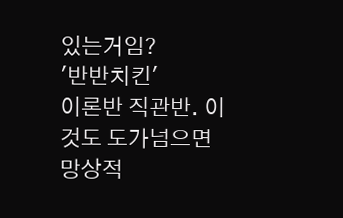있는거임?
'반반치킨'
이론반 직관반. 이것도 도가넘으면 망상적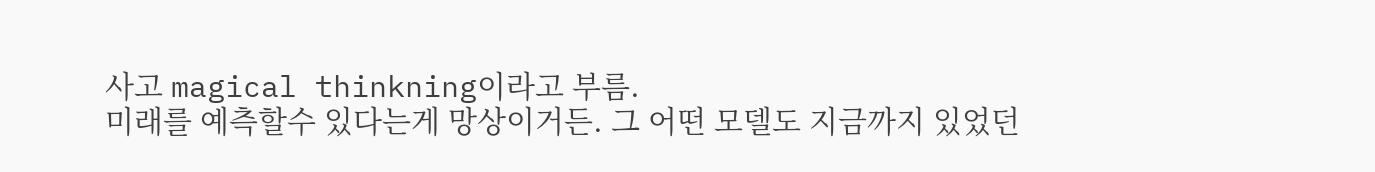사고 magical thinkning이라고 부름.
미래를 예측할수 있다는게 망상이거든. 그 어떤 모델도 지금까지 있었던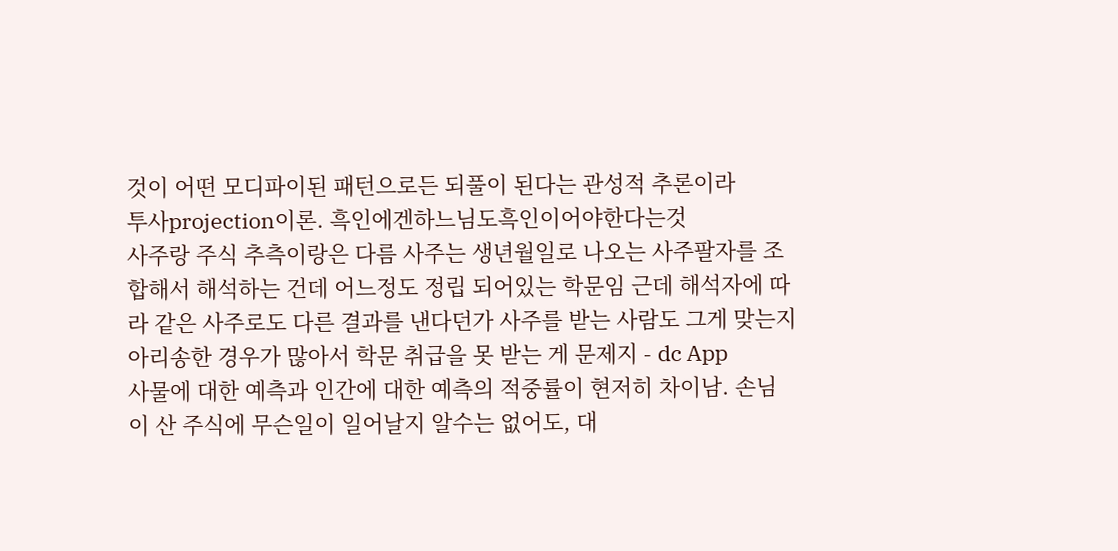것이 어떤 모디파이된 패턴으로든 되풀이 된다는 관성적 추론이라
투사projection이론. 흑인에겐하느님도흑인이어야한다는것
사주랑 주식 추측이랑은 다름 사주는 생년월일로 나오는 사주팔자를 조합해서 해석하는 건데 어느정도 정립 되어있는 학문임 근데 해석자에 따라 같은 사주로도 다른 결과를 낸다던가 사주를 받는 사람도 그게 맞는지 아리송한 경우가 많아서 학문 취급을 못 받는 게 문제지 - dc App
사물에 대한 예측과 인간에 대한 예측의 적중률이 현저히 차이남. 손님이 산 주식에 무슨일이 일어날지 알수는 없어도, 대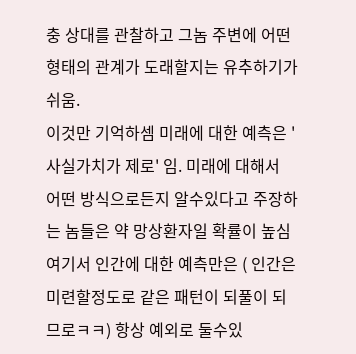충 상대를 관찰하고 그놈 주변에 어떤 형태의 관계가 도래할지는 유추하기가 쉬움.
이것만 기억하셈 미래에 대한 예측은 '사실가치가 제로' 임. 미래에 대해서 어떤 방식으로든지 알수있다고 주장하는 놈들은 약 망상환자일 확률이 높심
여기서 인간에 대한 예측만은 ( 인간은 미련할정도로 같은 패턴이 되풀이 되므로ㅋㅋ) 항상 예외로 둘수있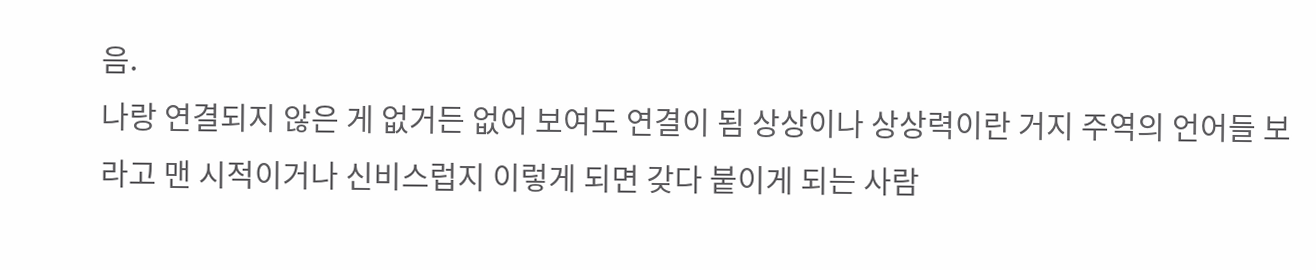음.
나랑 연결되지 않은 게 없거든 없어 보여도 연결이 됨 상상이나 상상력이란 거지 주역의 언어들 보라고 맨 시적이거나 신비스럽지 이렇게 되면 갖다 붙이게 되는 사람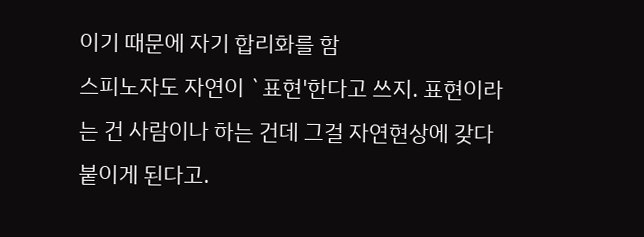이기 때문에 자기 합리화를 함
스피노자도 자연이 `표현'한다고 쓰지. 표현이라는 건 사람이나 하는 건데 그걸 자연현상에 갖다 붙이게 된다고.